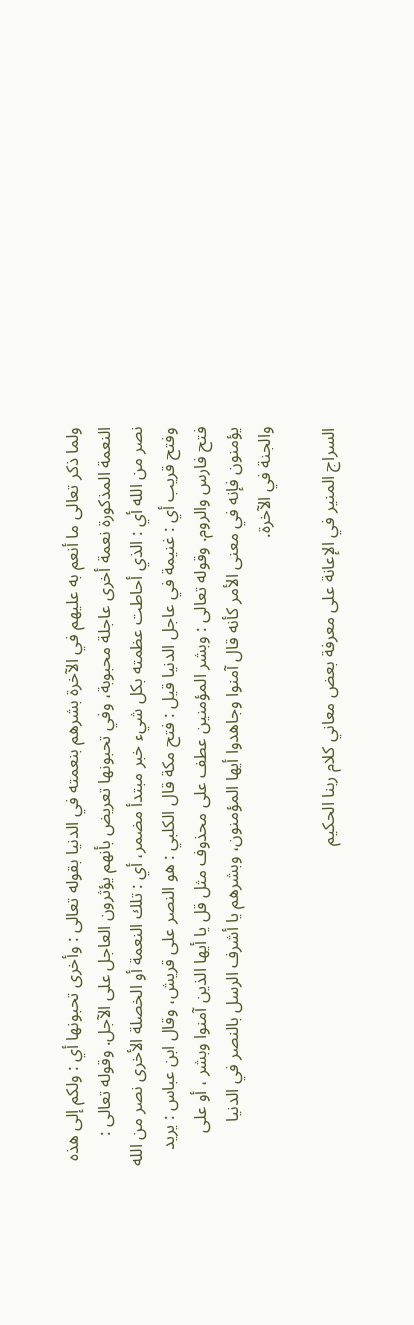ولما ذكر تعالى ما أنعم به عليهم في الآخرة بشرهم بنعمته في الدنيا بقوله تعالى : وأخرى تحبونها أي : ولكم إلى هذه النعمة المذكورة نعمة أخرى عاجلة محبوبة، وفي تحبونها تعريض بأنهم يؤثرون العاجل على الآجل. وقوله تعالى : نصر من الله أي : الذي أحاطت عظمته بكل شيء خبر مبتدأ مضمر، أي : تلك النعمة أو الخصلة الأخرى نصر من الله وفتح قريب أي : غنيمة في عاجل الدنيا قيل : فتح مكة قال الكلبي : هو النصر على قريش، وقال ابن عباس : يريد فتح فارس والروم. وقوله تعالى : وبشر المؤمنين عطف على محذوف مثل قل يا أيها الذين آمنوا وبشر ، أو على يؤمنون فإنه في معنى الأمر كأنه قال آمنوا وجاهدوا أيها المؤمنون، وبشرهم يا أشرف الرسل بالنصر في الدنيا والجنة في الآخرة.

السراج المنير في الإعانة على معرفة بعض معاني كلام ربنا الحكيم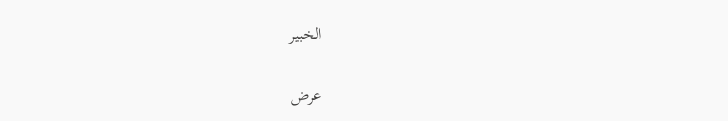الخبير

عرض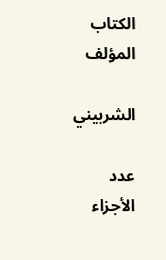الكتاب
المؤلف

الشربيني

عدد الأجزاء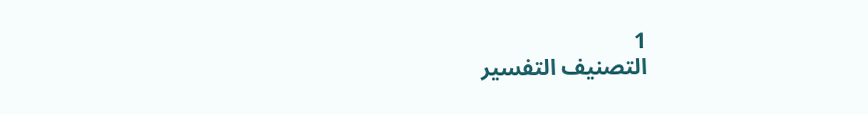1
التصنيف التفسير